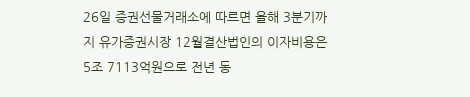26일 증권선물거래소에 따르면 올해 3분기까지 유가증권시장 12월결산법인의 이자비용은 5조 7113억원으로 전년 동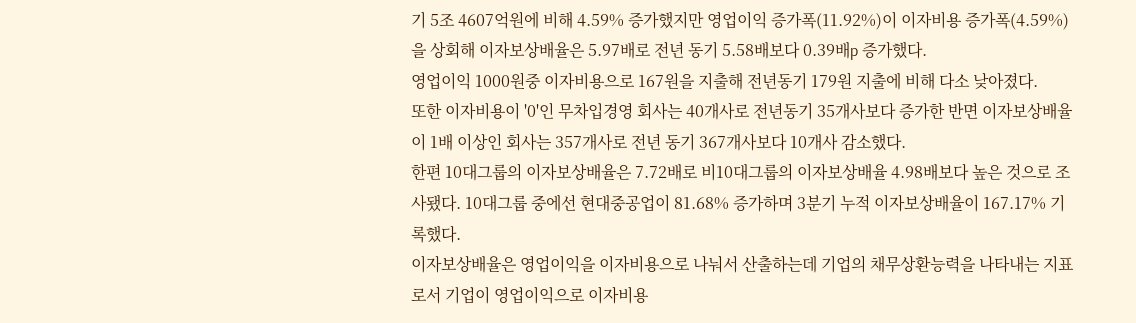기 5조 4607억원에 비해 4.59% 증가했지만 영업이익 증가폭(11.92%)이 이자비용 증가폭(4.59%)을 상회해 이자보상배율은 5.97배로 전년 동기 5.58배보다 0.39배p 증가했다.
영업이익 1000원중 이자비용으로 167원을 지출해 전년동기 179원 지출에 비해 다소 낮아졌다.
또한 이자비용이 '0'인 무차입경영 회사는 40개사로 전년동기 35개사보다 증가한 반면 이자보상배율이 1배 이상인 회사는 357개사로 전년 동기 367개사보다 10개사 감소했다.
한편 10대그룹의 이자보상배율은 7.72배로 비10대그룹의 이자보상배율 4.98배보다 높은 것으로 조사됐다. 10대그룹 중에선 현대중공업이 81.68% 증가하며 3분기 누적 이자보상배율이 167.17% 기록했다.
이자보상배율은 영업이익을 이자비용으로 나눠서 산출하는데 기업의 채무상환능력을 나타내는 지표로서 기업이 영업이익으로 이자비용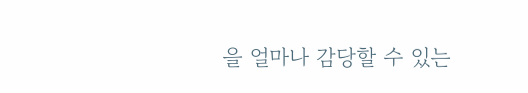을 얼마나 감당할 수 있는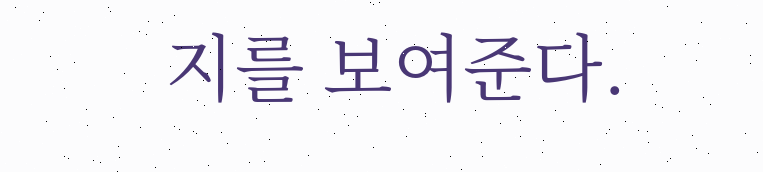지를 보여준다.